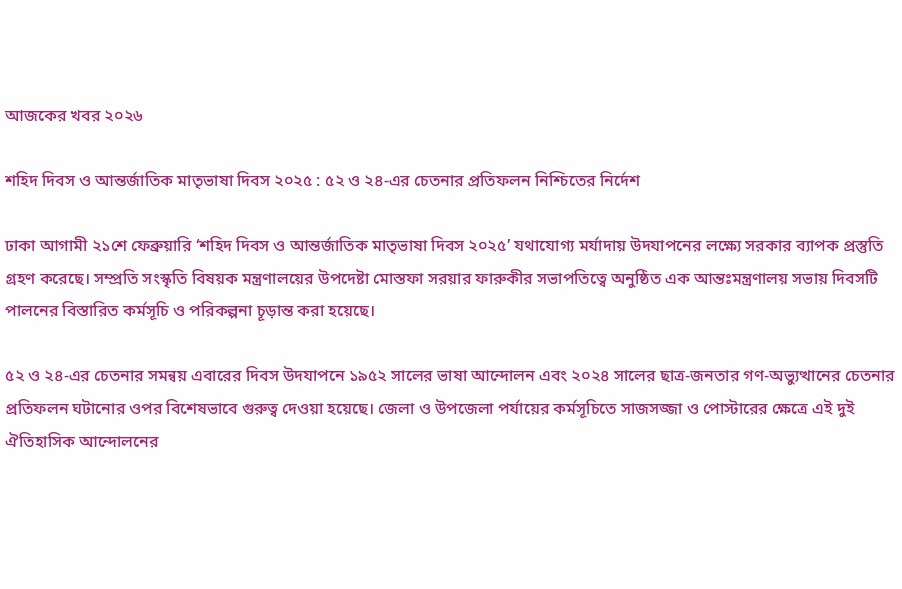আজকের খবর ২০২৬

শহিদ দিবস ও আন্তর্জাতিক মাতৃভাষা দিবস ২০২৫ : ৫২ ও ২৪-এর চেতনার প্রতিফলন নিশ্চিতের নির্দেশ

ঢাকা আগামী ২১শে ফেব্রুয়ারি ‘শহিদ দিবস ও আন্তর্জাতিক মাতৃভাষা দিবস ২০২৫’ যথাযোগ্য মর্যাদায় উদযাপনের লক্ষ্যে সরকার ব্যাপক প্রস্তুতি গ্রহণ করেছে। সম্প্রতি সংস্কৃতি বিষয়ক মন্ত্রণালয়ের উপদেষ্টা মোস্তফা সরয়ার ফারুকীর সভাপতিত্বে অনুষ্ঠিত এক আন্তঃমন্ত্রণালয় সভায় দিবসটি পালনের বিস্তারিত কর্মসূচি ও পরিকল্পনা চূড়ান্ত করা হয়েছে।

৫২ ও ২৪-এর চেতনার সমন্বয় এবারের দিবস উদযাপনে ১৯৫২ সালের ভাষা আন্দোলন এবং ২০২৪ সালের ছাত্র-জনতার গণ-অভ্যুত্থানের চেতনার প্রতিফলন ঘটানোর ওপর বিশেষভাবে গুরুত্ব দেওয়া হয়েছে। জেলা ও উপজেলা পর্যায়ের কর্মসূচিতে সাজসজ্জা ও পোস্টারের ক্ষেত্রে এই দুই ঐতিহাসিক আন্দোলনের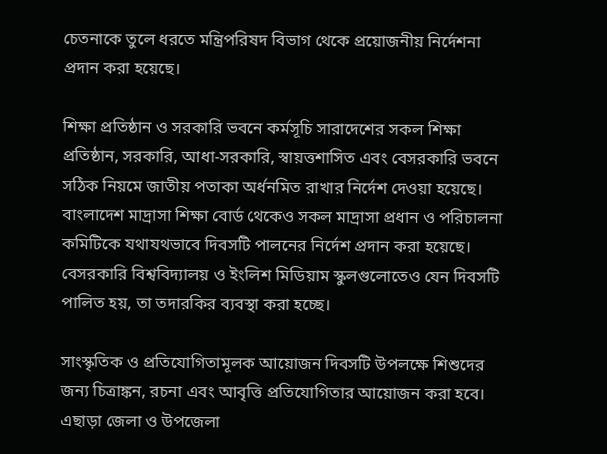চেতনাকে তুলে ধরতে মন্ত্রিপরিষদ বিভাগ থেকে প্রয়োজনীয় নির্দেশনা প্রদান করা হয়েছে।

শিক্ষা প্রতিষ্ঠান ও সরকারি ভবনে কর্মসূচি সারাদেশের সকল শিক্ষা প্রতিষ্ঠান, সরকারি, আধা-সরকারি, স্বায়ত্তশাসিত এবং বেসরকারি ভবনে সঠিক নিয়মে জাতীয় পতাকা অর্ধনমিত রাখার নির্দেশ দেওয়া হয়েছে। বাংলাদেশ মাদ্রাসা শিক্ষা বোর্ড থেকেও সকল মাদ্রাসা প্রধান ও পরিচালনা কমিটিকে যথাযথভাবে দিবসটি পালনের নির্দেশ প্রদান করা হয়েছে। বেসরকারি বিশ্ববিদ্যালয় ও ইংলিশ মিডিয়াম স্কুলগুলোতেও যেন দিবসটি পালিত হয়, তা তদারকির ব্যবস্থা করা হচ্ছে।

সাংস্কৃতিক ও প্রতিযোগিতামূলক আয়োজন দিবসটি উপলক্ষে শিশুদের জন্য চিত্রাঙ্কন, রচনা এবং আবৃত্তি প্রতিযোগিতার আয়োজন করা হবে। এছাড়া জেলা ও উপজেলা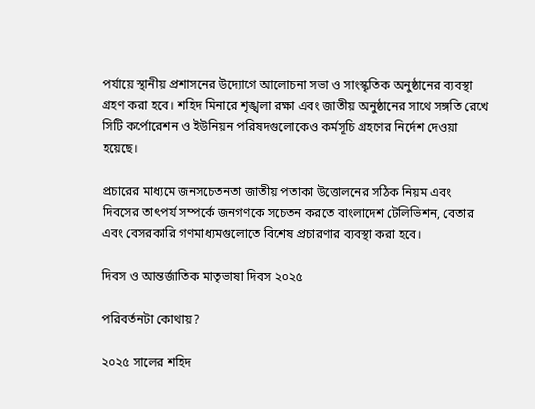পর্যায়ে স্থানীয় প্রশাসনের উদ্যোগে আলোচনা সভা ও সাংস্কৃতিক অনুষ্ঠানের ব্যবস্থা গ্রহণ করা হবে। শহিদ মিনারে শৃঙ্খলা রক্ষা এবং জাতীয় অনুষ্ঠানের সাথে সঙ্গতি রেখে সিটি কর্পোরেশন ও ইউনিয়ন পরিষদগুলোকেও কর্মসূচি গ্রহণের নির্দেশ দেওয়া হয়েছে।

প্রচারের মাধ্যমে জনসচেতনতা জাতীয় পতাকা উত্তোলনের সঠিক নিয়ম এবং দিবসের তাৎপর্য সম্পর্কে জনগণকে সচেতন করতে বাংলাদেশ টেলিভিশন, বেতার এবং বেসরকারি গণমাধ্যমগুলোতে বিশেষ প্রচারণার ব্যবস্থা করা হবে।

দিবস ও আন্তর্জাতিক মাতৃভাষা দিবস ২০২৫

পরিবর্তনটা কোথায়?

২০২৫ সালের শহিদ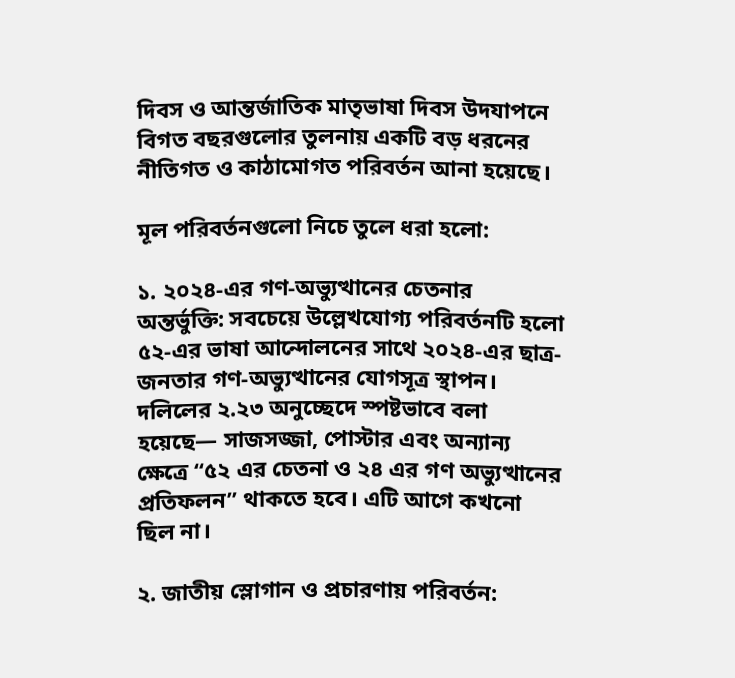দিবস ও আন্তর্জাতিক মাতৃভাষা দিবস উদযাপনে বিগত বছরগুলোর তুলনায় একটি বড় ধরনের নীতিগত ও কাঠামোগত পরিবর্তন আনা হয়েছে।

মূল পরিবর্তনগুলো নিচে তুলে ধরা হলো:

১. ২০২৪-এর গণ-অভ্যুত্থানের চেতনার অন্তর্ভুক্তি: সবচেয়ে উল্লেখযোগ্য পরিবর্তনটি হলো ৫২-এর ভাষা আন্দোলনের সাথে ২০২৪-এর ছাত্র-জনতার গণ-অভ্যুত্থানের যোগসূত্র স্থাপন। দলিলের ২.২৩ অনুচ্ছেদে স্পষ্টভাবে বলা হয়েছে— সাজসজ্জা, পোস্টার এবং অন্যান্য ক্ষেত্রে “৫২ এর চেতনা ও ২৪ এর গণ অভ্যুত্থানের প্রতিফলন” থাকতে হবে। এটি আগে কখনো ছিল না।

২. জাতীয় স্লোগান ও প্রচারণায় পরিবর্তন: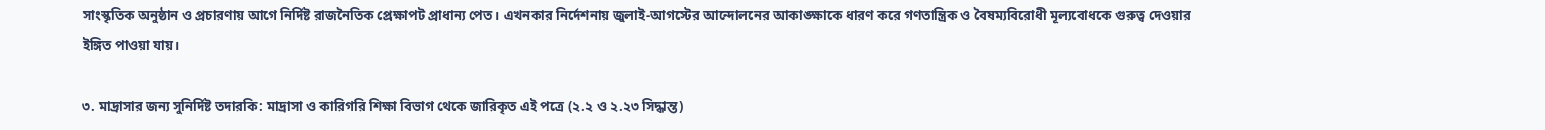সাংস্কৃতিক অনুষ্ঠান ও প্রচারণায় আগে নির্দিষ্ট রাজনৈতিক প্রেক্ষাপট প্রাধান্য পেত। এখনকার নির্দেশনায় জুলাই-আগস্টের আন্দোলনের আকাঙ্ক্ষাকে ধারণ করে গণতান্ত্রিক ও বৈষম্যবিরোধী মূল্যবোধকে গুরুত্ব দেওয়ার ইঙ্গিত পাওয়া যায়।

৩. মাদ্রাসার জন্য সুনির্দিষ্ট তদারকি: মাদ্রাসা ও কারিগরি শিক্ষা বিভাগ থেকে জারিকৃত এই পত্রে (২.২ ও ২.২৩ সিদ্ধান্ত)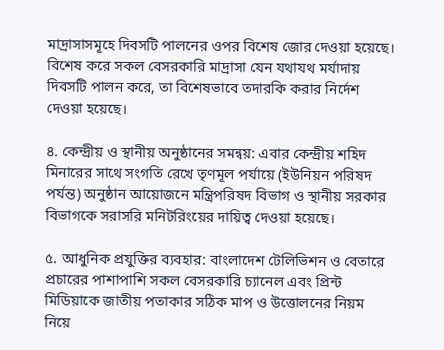মাদ্রাসাসমূহে দিবসটি পালনের ওপর বিশেষ জোর দেওয়া হয়েছে। বিশেষ করে সকল বেসরকারি মাদ্রাসা যেন যথাযথ মর্যাদায় দিবসটি পালন করে, তা বিশেষভাবে তদারকি করার নির্দেশ দেওয়া হয়েছে।

৪. কেন্দ্রীয় ও স্থানীয় অনুষ্ঠানের সমন্বয়: এবার কেন্দ্রীয় শহিদ মিনারের সাথে সংগতি রেখে তৃণমূল পর্যায়ে (ইউনিয়ন পরিষদ পর্যন্ত) অনুষ্ঠান আয়োজনে মন্ত্রিপরিষদ বিভাগ ও স্থানীয় সরকার বিভাগকে সরাসরি মনিটরিংয়ের দায়িত্ব দেওয়া হয়েছে।

৫. আধুনিক প্রযুক্তির ব্যবহার: বাংলাদেশ টেলিভিশন ও বেতারে প্রচারের পাশাপাশি সকল বেসরকারি চ্যানেল এবং প্রিন্ট মিডিয়াকে জাতীয় পতাকার সঠিক মাপ ও উত্তোলনের নিয়ম নিয়ে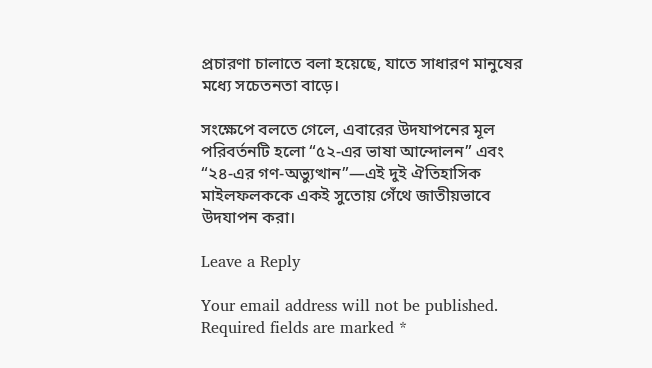প্রচারণা চালাতে বলা হয়েছে, যাতে সাধারণ মানুষের মধ্যে সচেতনতা বাড়ে।

সংক্ষেপে বলতে গেলে, এবারের উদযাপনের মূল পরিবর্তনটি হলো “৫২-এর ভাষা আন্দোলন” এবং “২৪-এর গণ-অভ্যুত্থান”—এই দুই ঐতিহাসিক মাইলফলককে একই সুতোয় গেঁথে জাতীয়ভাবে উদযাপন করা।

Leave a Reply

Your email address will not be published. Required fields are marked *